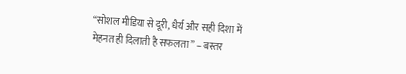“सोशल मीडिया से दूरी, धैर्य और सही दिशा में मेहनत ही दिलाती है सफलता” – बस्तर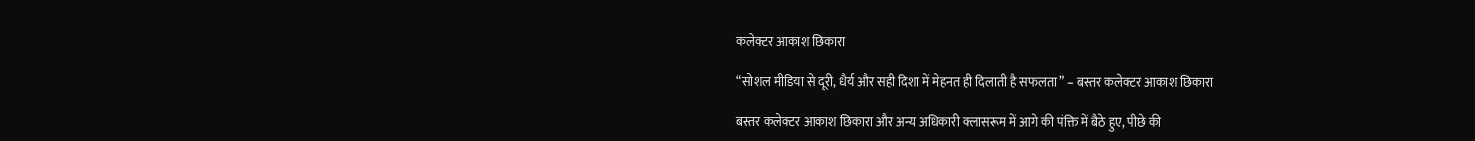कलेक्टर आकाश छिकारा

“सोशल मीडिया से दूरी, धैर्य और सही दिशा में मेहनत ही दिलाती है सफलता” – बस्तर कलेक्टर आकाश छिकारा

बस्तर कलेक्टर आकाश छिकारा और अन्य अधिकारी क्लासरूम में आगे की पंक्ति में बैठे हुए, पीछे की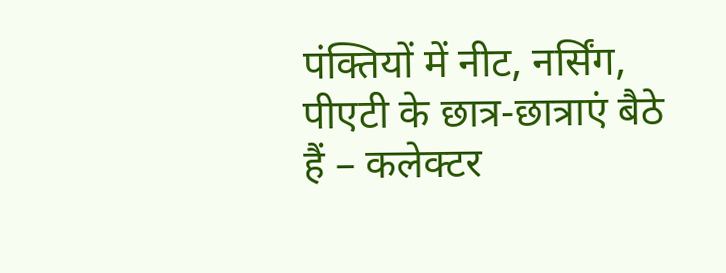पंक्तियों में नीट, नर्सिंग, पीएटी के छात्र-छात्राएं बैठे हैं – कलेक्टर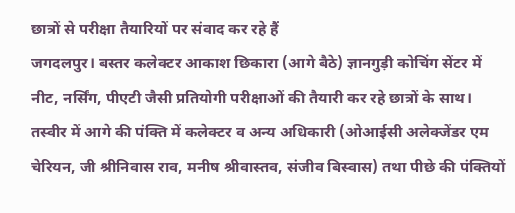छात्रों से परीक्षा तैयारियों पर संवाद कर रहे हैं
जगदलपुर। बस्तर कलेक्टर आकाश छिकारा (आगे बैठे) ज्ञानगुड़ी कोचिंग सेंटर में नीट, नर्सिंग, पीएटी जैसी प्रतियोगी परीक्षाओं की तैयारी कर रहे छात्रों के साथ। तस्वीर में आगे की पंक्ति में कलेक्टर व अन्य अधिकारी (ओआईसी अलेक्जेंडर एम चेरियन, जी श्रीनिवास राव, मनीष श्रीवास्तव, संजीव बिस्वास) तथा पीछे की पंक्तियों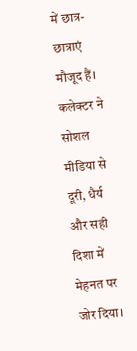में छात्र-छात्राएं मौजूद हैं। कलेक्टर ने सोशल मीडिया से दूरी, धैर्य और सही दिशा में मेहनत पर जोर दिया।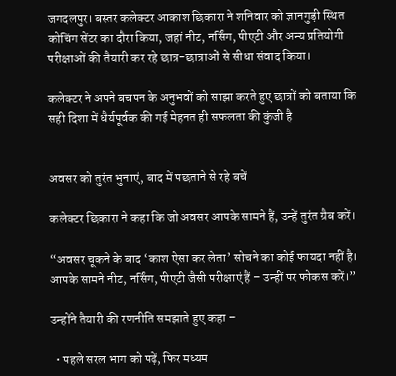जगदलपुर। बस्तर कलेक्टर आकाश छिकारा ने शनिवार को ज्ञानगुड़ी स्थित कोचिंग सेंटर का दौरा किया, जहां नीट, नर्सिंग, पीएटी और अन्य प्रतियोगी परीक्षाओं की तैयारी कर रहे छात्र-छात्राओं से सीधा संवाद किया।

कलेक्टर ने अपने बचपन के अनुभवों को साझा करते हुए छात्रों को बताया कि सही दिशा में धैर्यपूर्वक की गई मेहनत ही सफलता की कुंजी है


अवसर को तुरंत भुनाएं, बाद में पछताने से रहे बचें

कलेक्टर छिकारा ने कहा कि जो अवसर आपके सामने हैं, उन्हें तुरंत ग्रैब करें।

“अवसर चूकने के बाद ‘काश ऐसा कर लेता’ सोचने का कोई फायदा नहीं है। आपके सामने नीट, नर्सिंग, पीएटी जैसी परीक्षाएं हैं – उन्हीं पर फोकस करें।”

उन्होंने तैयारी की रणनीति समझाते हुए कहा –

  • पहले सरल भाग को पढ़ें, फिर मध्यम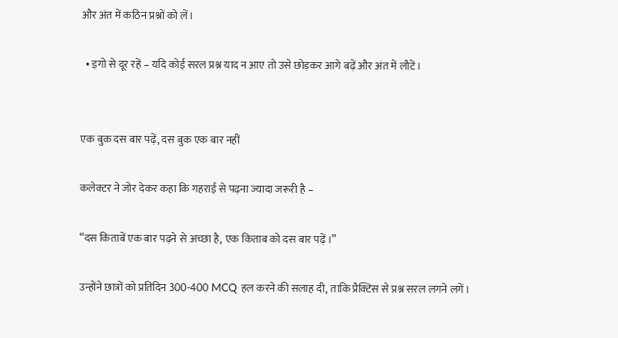और अंत में कठिन प्रश्नों को लें।

  • इगो से दूर रहें – यदि कोई सरल प्रश्न याद न आए तो उसे छोड़कर आगे बढ़ें और अंत में लौटें।


एक बुक दस बार पढ़ें, दस बुक एक बार नहीं

कलेक्टर ने जोर देकर कहा कि गहराई से पढ़ना ज्यादा जरूरी है –

“दस किताबें एक बार पढ़ने से अच्छा है, एक किताब को दस बार पढ़ें।”

उन्होंने छात्रों को प्रतिदिन 300-400 MCQ हल करने की सलाह दी, ताकि प्रैक्टिस से प्रश्न सरल लगने लगें।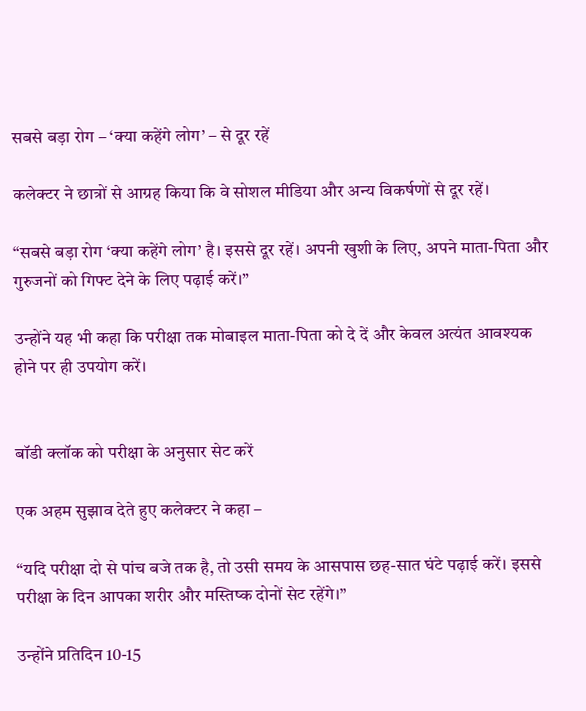सबसे बड़ा रोग – ‘क्या कहेंगे लोग’ – से दूर रहें

कलेक्टर ने छात्रों से आग्रह किया कि वे सोशल मीडिया और अन्य विकर्षणों से दूर रहें।

“सबसे बड़ा रोग ‘क्या कहेंगे लोग’ है। इससे दूर रहें। अपनी खुशी के लिए, अपने माता-पिता और गुरुजनों को गिफ्ट देने के लिए पढ़ाई करें।”

उन्होंने यह भी कहा कि परीक्षा तक मोबाइल माता-पिता को दे दें और केवल अत्यंत आवश्यक होने पर ही उपयोग करें।


बॉडी क्लॉक को परीक्षा के अनुसार सेट करें

एक अहम सुझाव देते हुए कलेक्टर ने कहा –

“यदि परीक्षा दो से पांच बजे तक है, तो उसी समय के आसपास छह-सात घंटे पढ़ाई करें। इससे परीक्षा के दिन आपका शरीर और मस्तिष्क दोनों सेट रहेंगे।”

उन्होंने प्रतिदिन 10-15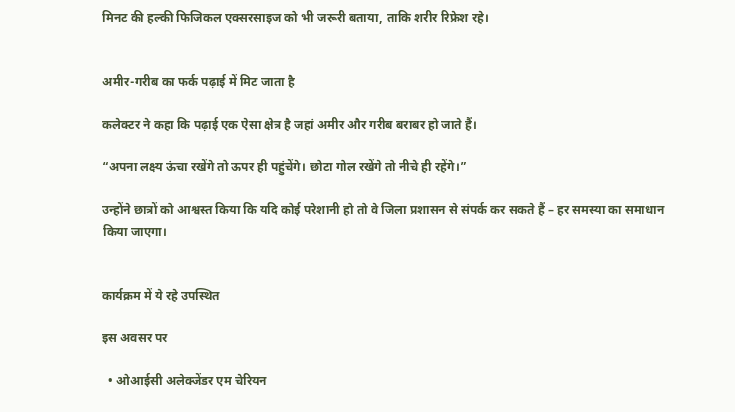मिनट की हल्की फिजिकल एक्सरसाइज को भी जरूरी बताया, ताकि शरीर रिफ्रेश रहे।


अमीर-गरीब का फर्क पढ़ाई में मिट जाता है

कलेक्टर ने कहा कि पढ़ाई एक ऐसा क्षेत्र है जहां अमीर और गरीब बराबर हो जाते हैं।

“अपना लक्ष्य ऊंचा रखेंगे तो ऊपर ही पहुंचेंगे। छोटा गोल रखेंगे तो नीचे ही रहेंगे।”

उन्होंने छात्रों को आश्वस्त किया कि यदि कोई परेशानी हो तो वे जिला प्रशासन से संपर्क कर सकते हैं – हर समस्या का समाधान किया जाएगा।


कार्यक्रम में ये रहे उपस्थित

इस अवसर पर

  • ओआईसी अलेक्जेंडर एम चेरियन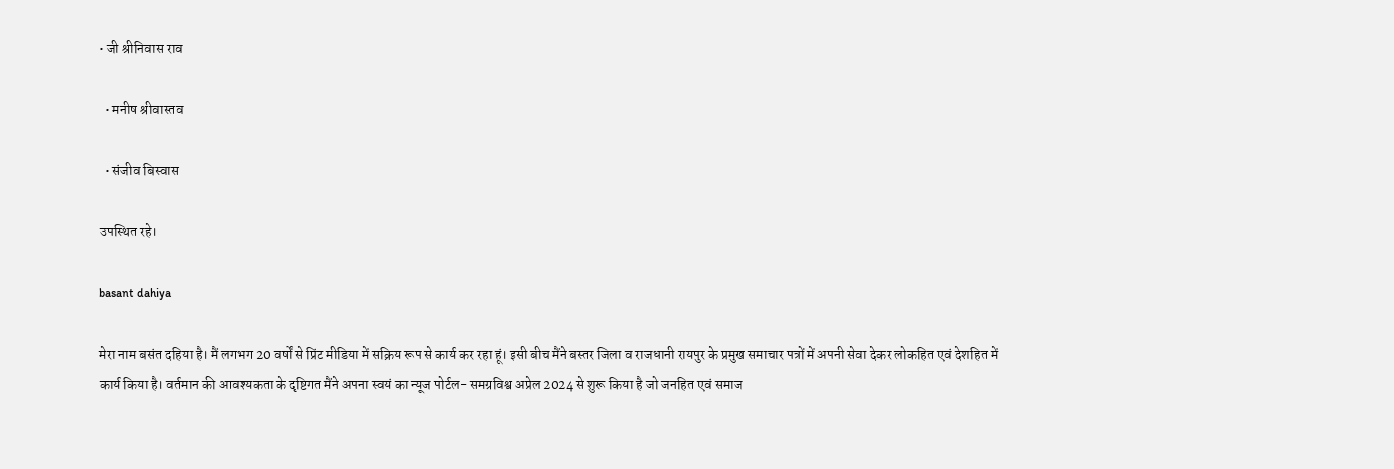• जी श्रीनिवास राव

  • मनीष श्रीवास्तव

  • संजीव बिस्वास

उपस्थित रहे।

basant dahiya

मेरा नाम बसंत दहिया है। मैं लगभग 20 वर्षों से प्रिंट मीडिया में सक्रिय रूप से कार्य कर रहा हूं। इसी बीच मैंने बस्तर जिला व राजधानी रायपुर के प्रमुख समाचार पत्रों में अपनी सेवा देकर लोकहित एवं देशहित में कार्य किया है। वर्तमान की आवश्यकता के दृष्टिगत मैंने अपना स्वयं का न्यूज पोर्टल- समग्रविश्व अप्रेल 2024 से शुरू किया है जो जनहित एवं समाज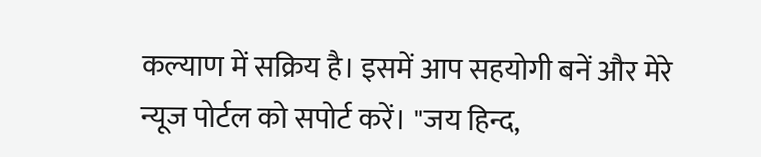कल्याण में सक्रिय है। इसमें आप सहयोगी बनें और मेरे न्यूज पोर्टल को सपोर्ट करें। "जय हिन्द,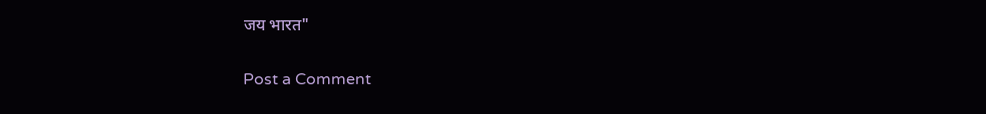जय भारत"

Post a Comment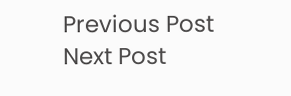Previous Post Next Post